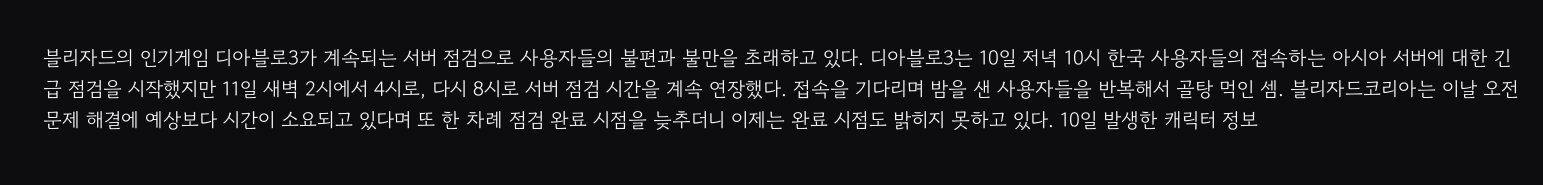블리자드의 인기게임 디아블로3가 계속되는 서버 점검으로 사용자들의 불편과 불만을 초래하고 있다. 디아블로3는 10일 저녁 10시 한국 사용자들의 접속하는 아시아 서버에 대한 긴급 점검을 시작했지만 11일 새벽 2시에서 4시로, 다시 8시로 서버 점검 시간을 계속 연장했다. 접속을 기다리며 밤을 샌 사용자들을 반복해서 골탕 먹인 셈. 블리자드코리아는 이날 오전 문제 해결에 예상보다 시간이 소요되고 있다며 또 한 차례 점검 완료 시점을 늦추더니 이제는 완료 시점도 밝히지 못하고 있다. 10일 발생한 캐릭터 정보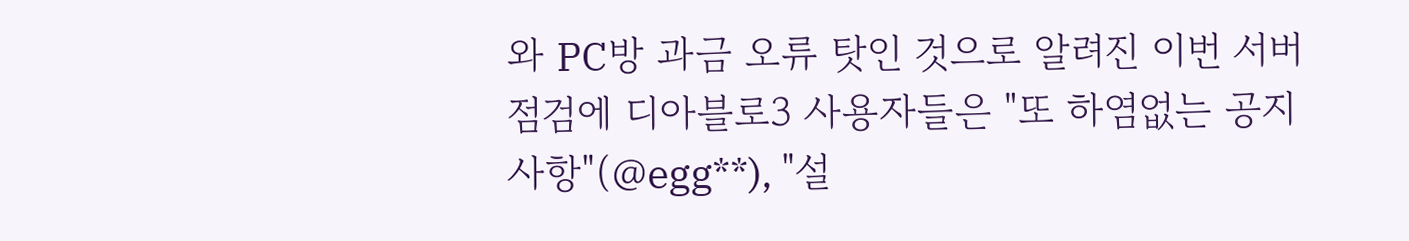와 PC방 과금 오류 탓인 것으로 알려진 이번 서버 점검에 디아블로3 사용자들은 "또 하염없는 공지사항"(@egg**), "설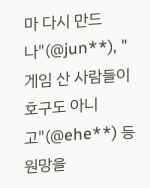마 다시 만드나"(@jun**), "게임 산 사람들이 호구도 아니고"(@ehe**) 등 원망을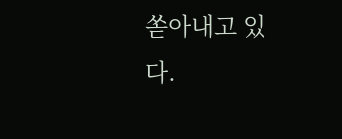쏟아내고 있다.